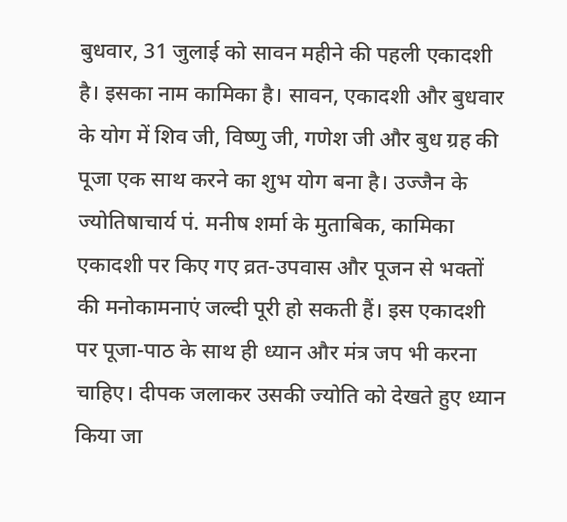बुधवार, 31 जुलाई को सावन महीने की पहली एकादशी है। इसका नाम कामिका है। सावन, एकादशी और बुधवार के योग में शिव जी, विष्णु जी, गणेश जी और बुध ग्रह की पूजा एक साथ करने का शुभ योग बना है। उज्जैन के ज्योतिषाचार्य पं. मनीष शर्मा के मुताबिक, कामिका एकादशी पर किए गए व्रत-उपवास और पूजन से भक्तों की मनोकामनाएं जल्दी पूरी हो सकती हैं। इस एकादशी पर पूजा-पाठ के साथ ही ध्यान और मंत्र जप भी करना चाहिए। दीपक जलाकर उसकी ज्योति को देखते हुए ध्यान किया जा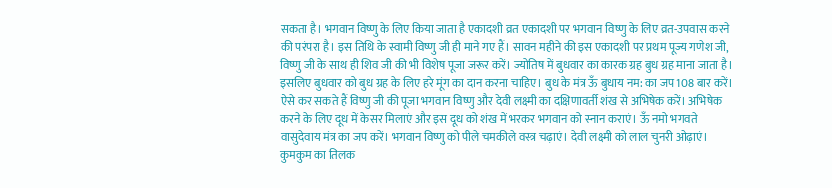सकता है। भगवान विष्णु के लिए किया जाता है एकादशी व्रत एकादशी पर भगवान विष्णु के लिए व्रत-उपवास करने की परंपरा है। इस तिथि के स्वामी विष्णु जी ही माने गए हैं। सावन महीने की इस एकादशी पर प्रथम पूज्य गणेश जी, विष्णु जी के साथ ही शिव जी की भी विशेष पूजा जरूर करें। ज्योतिष में बुधवार का कारक ग्रह बुध ग्रह माना जाता है। इसलिए बुधवार को बुध ग्रह के लिए हरे मूंग का दान करना चाहिए। बुध के मंत्र ऊँ बुधाय नम: का जप 108 बार करें। ऐसे कर सकते हैं विष्णु जी की पूजा भगवान विष्णु और देवी लक्ष्मी का दक्षिणावर्ती शंख से अभिषेक करें। अभिषेक करने के लिए दूध में केसर मिलाएं और इस दूध को शंख में भरकर भगवान को स्नान कराएं। ऊँ नमो भगवते वासुदेवाय मंत्र का जप करें। भगवान विष्णु को पीले चमकीले वस्त्र चढ़ाएं। देवी लक्ष्मी को लाल चुनरी ओढ़ाएं। कुमकुम का तिलक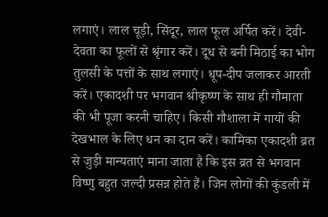लगाएं। लाल चूड़ी, सिंदूर, लाल फूल अर्पित करें। देवी-देवता का फूलों से श्रृंगार करें। दूध से बनी मिठाई का भोग तुलसी के पत्तों के साथ लगाएं। धूप-दीप जलाकर आरती करें। एकादशी पर भगवान श्रीकृष्ण के साथ ही गौमाता की भी पूजा करनी चाहिए। किसी गौशाला में गायों की देखभाल के लिए धन का दान करें। कामिका एकादशी व्रत से जुड़ी मान्यताएं माना जाता है कि इस व्रत से भगवान विष्णु बहुत जल्दी प्रसन्न होते हैं। जिन लोगों की कुंडली में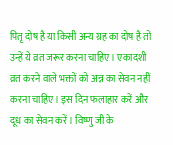पितृ दोष है या किसी अन्य ग्रह का दोष है तो उन्हें ये व्रत जरूर करना चाहिए। एकादशी व्रत करने वाले भक्तों को अन्न का सेवन नहीं करना चाहिए। इस दिन फलाहार करें और दूध का सेवन करें। विष्णु जी के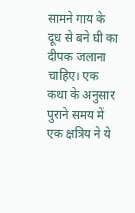सामने गाय के दूध से बने घी का दीपक जलाना चाहिए। एक कथा के अनुसार पुराने समय में एक क्षत्रिय ने ये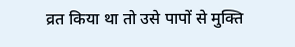व्रत किया था तो उसे पापों से मुक्ति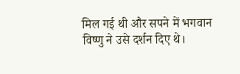मिल गई थी और सपने में भगवान विष्णु ने उसे दर्शन दिए थे।